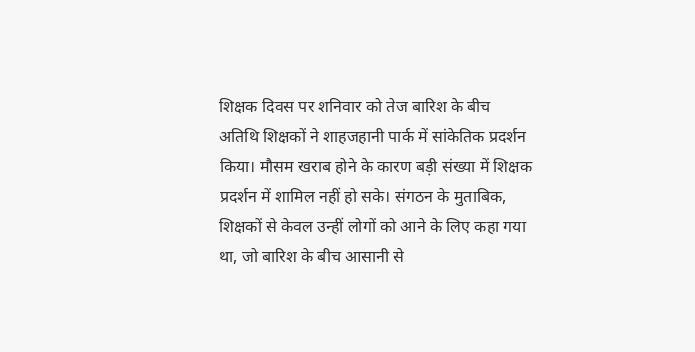शिक्षक दिवस पर शनिवार को तेज बारिश के बीच अतिथि शिक्षकों ने शाहजहानी पार्क में सांकेतिक प्रदर्शन किया। मौसम खराब होने के कारण बड़ी संख्या में शिक्षक प्रदर्शन में शामिल नहीं हो सके। संगठन के मुताबिक, शिक्षकों से केवल उन्हीं लोगों को आने के लिए कहा गया था, जो बारिश के बीच आसानी से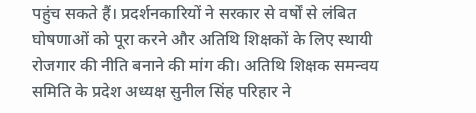पहुंच सकते हैं। प्रदर्शनकारियों ने सरकार से वर्षों से लंबित घोषणाओं को पूरा करने और अतिथि शिक्षकों के लिए स्थायी रोजगार की नीति बनाने की मांग की। अतिथि शिक्षक समन्वय समिति के प्रदेश अध्यक्ष सुनील सिंह परिहार ने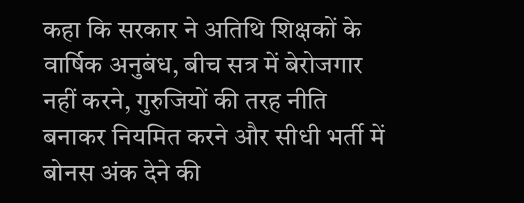कहा कि सरकार ने अतिथि शिक्षकों के वार्षिक अनुबंध, बीच सत्र में बेरोजगार नहीं करने, गुरुजियों की तरह नीति बनाकर नियमित करने और सीधी भर्ती में बोनस अंक देने की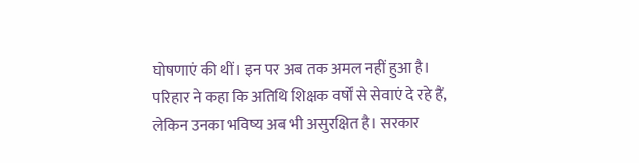घोषणाएं की थीं। इन पर अब तक अमल नहीं हुआ है। परिहार ने कहा कि अतिथि शिक्षक वर्षों से सेवाएं दे रहे हैं, लेकिन उनका भविष्य अब भी असुरक्षित है। सरकार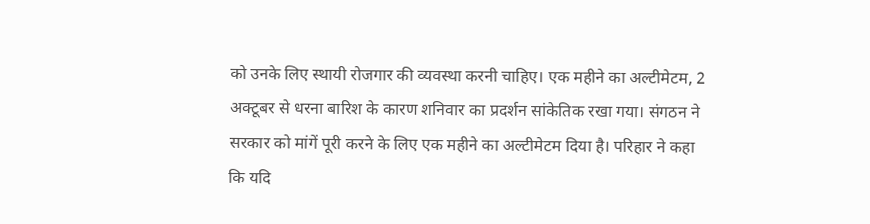को उनके लिए स्थायी रोजगार की व्यवस्था करनी चाहिए। एक महीने का अल्टीमेटम, 2 अक्टूबर से धरना बारिश के कारण शनिवार का प्रदर्शन सांकेतिक रखा गया। संगठन ने सरकार को मांगें पूरी करने के लिए एक महीने का अल्टीमेटम दिया है। परिहार ने कहा कि यदि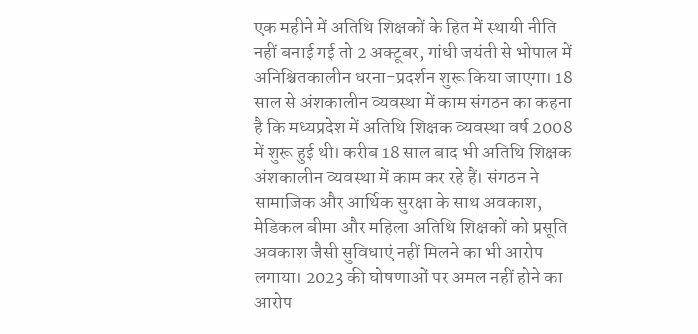एक महीने में अतिथि शिक्षकों के हित में स्थायी नीति नहीं बनाई गई तो 2 अक्टूबर, गांधी जयंती से भोपाल में अनिश्चितकालीन धरना-प्रदर्शन शुरू किया जाएगा। 18 साल से अंशकालीन व्यवस्था में काम संगठन का कहना है कि मध्यप्रदेश में अतिथि शिक्षक व्यवस्था वर्ष 2008 में शुरू हुई थी। करीब 18 साल बाद भी अतिथि शिक्षक अंशकालीन व्यवस्था में काम कर रहे हैं। संगठन ने सामाजिक और आर्थिक सुरक्षा के साथ अवकाश, मेडिकल बीमा और महिला अतिथि शिक्षकों को प्रसूति अवकाश जैसी सुविधाएं नहीं मिलने का भी आरोप लगाया। 2023 की घोषणाओं पर अमल नहीं होने का आरोप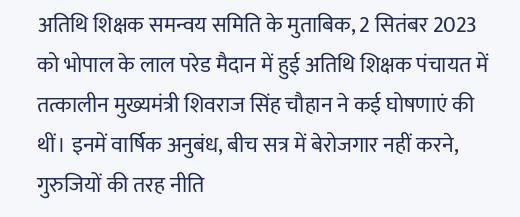अतिथि शिक्षक समन्वय समिति के मुताबिक, 2 सितंबर 2023 को भोपाल के लाल परेड मैदान में हुई अतिथि शिक्षक पंचायत में तत्कालीन मुख्यमंत्री शिवराज सिंह चौहान ने कई घोषणाएं की थीं। इनमें वार्षिक अनुबंध, बीच सत्र में बेरोजगार नहीं करने, गुरुजियों की तरह नीति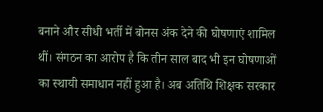बनाने और सीधी भर्ती में बोनस अंक देने की घोषणाएं शामिल थीं। संगठन का आरोप है कि तीन साल बाद भी इन घोषणाओं का स्थायी समाधान नहीं हुआ है। अब अतिथि शिक्षक सरकार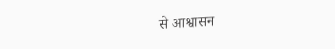से आश्वासन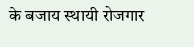के बजाय स्थायी रोजगार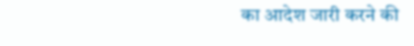का आदेश जारी करने की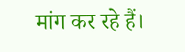मांग कर रहे हैं।